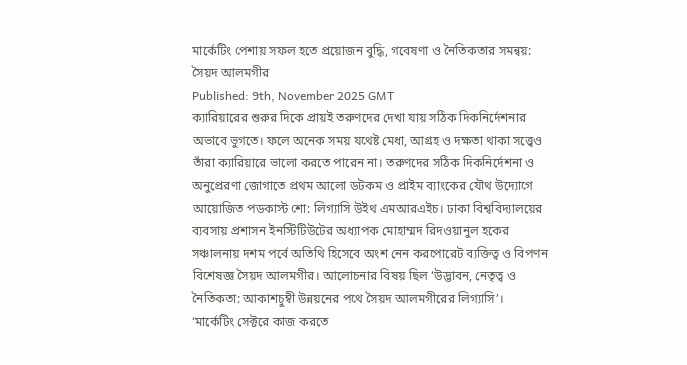মার্কেটিং পেশায় সফল হতে প্রয়োজন বুদ্ধি, গবেষণা ও নৈতিকতার সমন্বয়: সৈয়দ আলমগীর
Published: 9th, November 2025 GMT
ক্যারিয়ারের শুরুর দিকে প্রায়ই তরুণদের দেখা যায় সঠিক দিকনির্দেশনার অভাবে ভুগতে। ফলে অনেক সময় যথেষ্ট মেধা, আগ্রহ ও দক্ষতা থাকা সত্ত্বেও তাঁরা ক্যারিয়ারে ভালো করতে পারেন না। তরুণদের সঠিক দিকনির্দেশনা ও অনুপ্রেরণা জোগাতে প্রথম আলো ডটকম ও প্রাইম ব্যাংকের যৌথ উদ্যোগে আয়োজিত পডকাস্ট শো: লিগ্যাসি উইথ এমআরএইচ। ঢাকা বিশ্ববিদ্যালয়ের ব্যবসায় প্রশাসন ইনস্টিটিউটের অধ্যাপক মোহাম্মদ রিদওয়ানুল হকের সঞ্চালনায় দশম পর্বে অতিথি হিসেবে অংশ নেন করপোরেট ব্যক্তিত্ব ও বিপণন বিশেষজ্ঞ সৈয়দ আলমগীর। আলোচনার বিষয় ছিল ‘উদ্ভাবন, নেতৃত্ব ও নৈতিকতা: আকাশচুম্বী উন্নয়নের পথে সৈয়দ আলমগীরের লিগ্যাসি’।
‘মার্কেটিং সেক্টরে কাজ করতে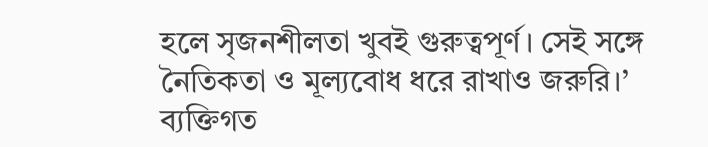হলে সৃজনশীলতা খুবই গুরুত্বপূর্ণ। সেই সঙ্গে নৈতিকতা ও মূল্যবোধ ধরে রাখাও জরুরি।’ ব্যক্তিগত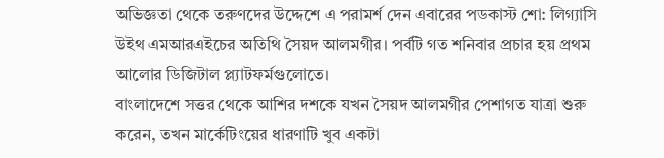অভিজ্ঞতা থেকে তরুণদের উদ্দেশে এ পরামর্শ দেন এবারের পডকাস্ট শো: লিগ্যাসি উইথ এমআরএইচের অতিথি সৈয়দ আলমগীর। পর্বটি গত শনিবার প্রচার হয় প্রথম আলোর ডিজিটাল প্ল্যাটফর্মগুলোতে।
বাংলাদেশে সত্তর থেকে আশির দশকে যখন সৈয়দ আলমগীর পেশাগত যাত্রা শুরু করেন, তখন মার্কেটিংয়ের ধারণাটি খুব একটা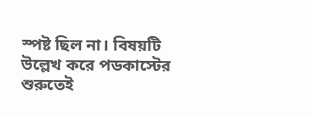স্পষ্ট ছিল না। বিষয়টি উল্লেখ করে পডকাস্টের শুরুতেই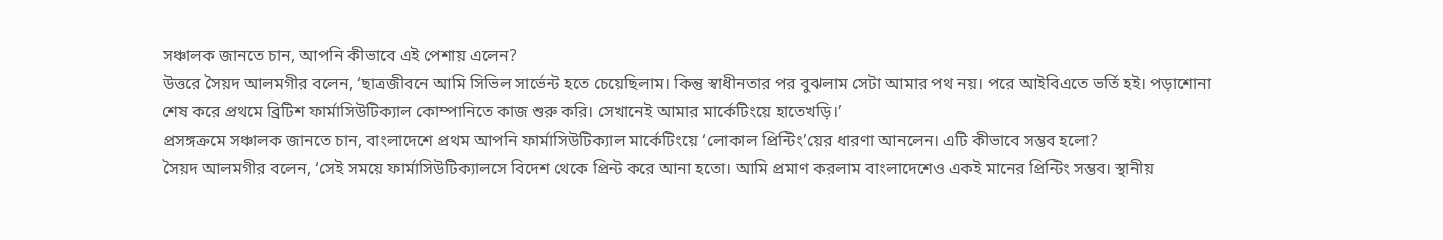সঞ্চালক জানতে চান, আপনি কীভাবে এই পেশায় এলেন?
উত্তরে সৈয়দ আলমগীর বলেন, ‘ছাত্রজীবনে আমি সিভিল সার্ভেন্ট হতে চেয়েছিলাম। কিন্তু স্বাধীনতার পর বুঝলাম সেটা আমার পথ নয়। পরে আইবিএতে ভর্তি হই। পড়াশোনা শেষ করে প্রথমে ব্রিটিশ ফার্মাসিউটিক্যাল কোম্পানিতে কাজ শুরু করি। সেখানেই আমার মার্কেটিংয়ে হাতেখড়ি।’
প্রসঙ্গক্রমে সঞ্চালক জানতে চান, বাংলাদেশে প্রথম আপনি ফার্মাসিউটিক্যাল মার্কেটিংয়ে ‘লোকাল প্রিন্টিং’য়ের ধারণা আনলেন। এটি কীভাবে সম্ভব হলো?
সৈয়দ আলমগীর বলেন, ‘সেই সময়ে ফার্মাসিউটিক্যালসে বিদেশ থেকে প্রিন্ট করে আনা হতো। আমি প্রমাণ করলাম বাংলাদেশেও একই মানের প্রিন্টিং সম্ভব। স্থানীয়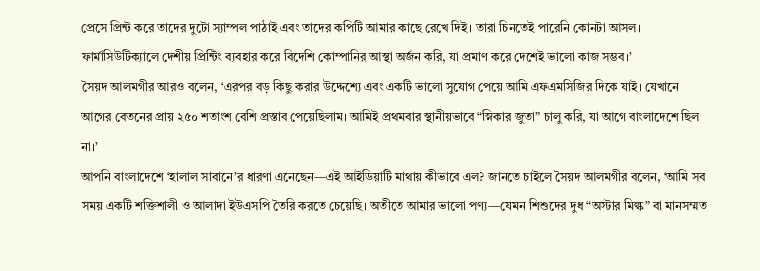প্রেসে প্রিন্ট করে তাদের দুটো স্যাম্পল পাঠাই এবং তাদের কপিটি আমার কাছে রেখে দিই। তারা চিনতেই পারেনি কোনটা আসল। ফার্মাসিউটিক্যালে দেশীয় প্রিন্টিং ব্যবহার করে বিদেশি কোম্পানির আস্থা অর্জন করি, যা প্রমাণ করে দেশেই ভালো কাজ সম্ভব।’
সৈয়দ আলমগীর আরও বলেন, ‘এরপর বড় কিছু করার উদ্দেশ্যে এবং একটি ভালো সুযোগ পেয়ে আমি এফএমসিজির দিকে যাই। যেখানে আগের বেতনের প্রায় ২৫০ শতাংশ বেশি প্রস্তাব পেয়েছিলাম। আমিই প্রথমবার স্থানীয়ভাবে “স্নিকার জুতা” চালু করি, যা আগে বাংলাদেশে ছিল না।’
আপনি বাংলাদেশে ‘হালাল সাবানে’র ধারণা এনেছেন—এই আইডিয়াটি মাথায় কীভাবে এল? জানতে চাইলে সৈয়দ আলমগীর বলেন, ‘আমি সব সময় একটি শক্তিশালী ও আলাদা ইউএসপি তৈরি করতে চেয়েছি। অতীতে আমার ভালো পণ্য—যেমন শিশুদের দুধ “অস্টার মিল্ক” বা মানসম্মত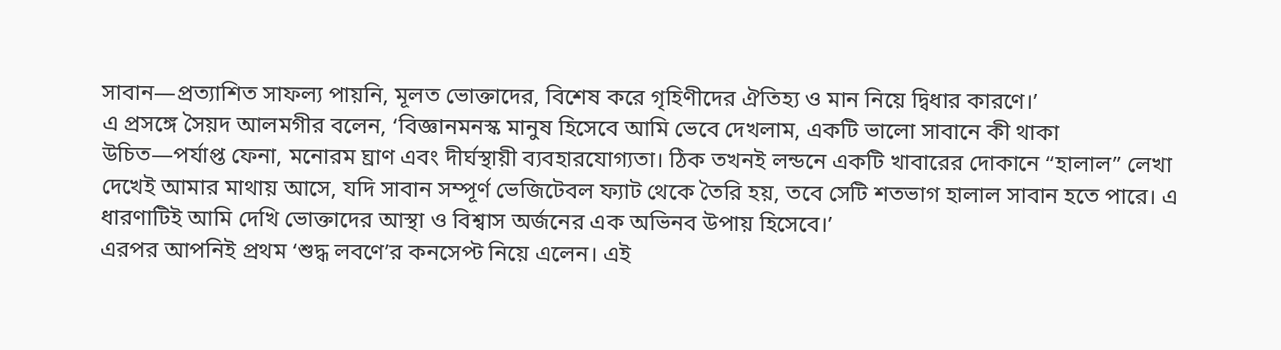সাবান—প্রত্যাশিত সাফল্য পায়নি, মূলত ভোক্তাদের, বিশেষ করে গৃহিণীদের ঐতিহ্য ও মান নিয়ে দ্বিধার কারণে।’
এ প্রসঙ্গে সৈয়দ আলমগীর বলেন, ‘বিজ্ঞানমনস্ক মানুষ হিসেবে আমি ভেবে দেখলাম, একটি ভালো সাবানে কী থাকা উচিত—পর্যাপ্ত ফেনা, মনোরম ঘ্রাণ এবং দীর্ঘস্থায়ী ব্যবহারযোগ্যতা। ঠিক তখনই লন্ডনে একটি খাবারের দোকানে “হালাল” লেখা দেখেই আমার মাথায় আসে, যদি সাবান সম্পূর্ণ ভেজিটেবল ফ্যাট থেকে তৈরি হয়, তবে সেটি শতভাগ হালাল সাবান হতে পারে। এ ধারণাটিই আমি দেখি ভোক্তাদের আস্থা ও বিশ্বাস অর্জনের এক অভিনব উপায় হিসেবে।’
এরপর আপনিই প্রথম ‘শুদ্ধ লবণে’র কনসেপ্ট নিয়ে এলেন। এই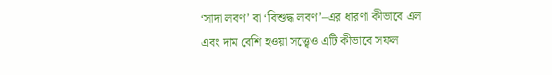‘সাদা লবণ’ বা ‘বিশুদ্ধ লবণ’–এর ধারণা কীভাবে এল এবং দাম বেশি হওয়া সত্ত্বেও এটি কীভাবে সফল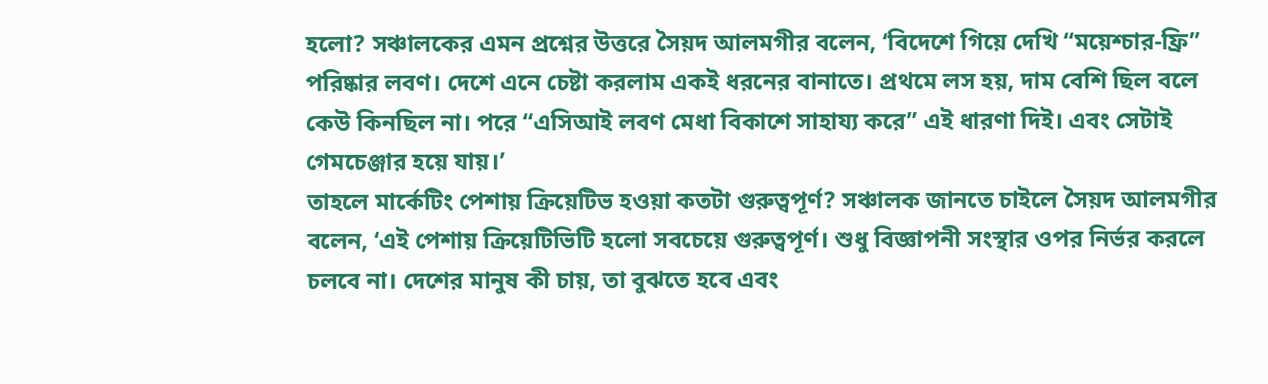হলো? সঞ্চালকের এমন প্রশ্নের উত্তরে সৈয়দ আলমগীর বলেন, ‘বিদেশে গিয়ে দেখি “ময়েশ্চার-ফ্রি” পরিষ্কার লবণ। দেশে এনে চেষ্টা করলাম একই ধরনের বানাতে। প্রথমে লস হয়, দাম বেশি ছিল বলে কেউ কিনছিল না। পরে “এসিআই লবণ মেধা বিকাশে সাহায্য করে” এই ধারণা দিই। এবং সেটাই গেমচেঞ্জার হয়ে যায়।’
তাহলে মার্কেটিং পেশায় ক্রিয়েটিভ হওয়া কতটা গুরুত্বপূর্ণ? সঞ্চালক জানতে চাইলে সৈয়দ আলমগীর বলেন, ‘এই পেশায় ক্রিয়েটিভিটি হলো সবচেয়ে গুরুত্বপূর্ণ। শুধু বিজ্ঞাপনী সংস্থার ওপর নির্ভর করলে চলবে না। দেশের মানুষ কী চায়, তা বুঝতে হবে এবং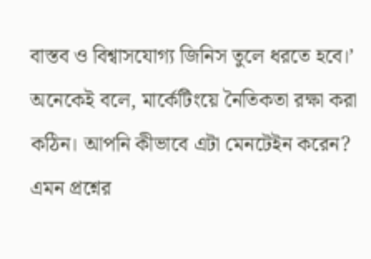বাস্তব ও বিশ্বাসযোগ্য জিনিস তুলে ধরতে হবে।’
অনেকেই বলে, মার্কেটিংয়ে নৈতিকতা রক্ষা করা কঠিন। আপনি কীভাবে এটা মেনটেইন করেন? এমন প্রশ্নের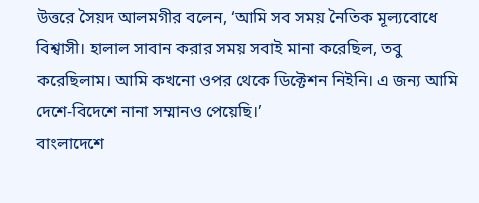উত্তরে সৈয়দ আলমগীর বলেন, ‘আমি সব সময় নৈতিক মূল্যবোধে বিশ্বাসী। হালাল সাবান করার সময় সবাই মানা করেছিল, তবু করেছিলাম। আমি কখনো ওপর থেকে ডিক্টেশন নিইনি। এ জন্য আমি দেশে-বিদেশে নানা সম্মানও পেয়েছি।’
বাংলাদেশে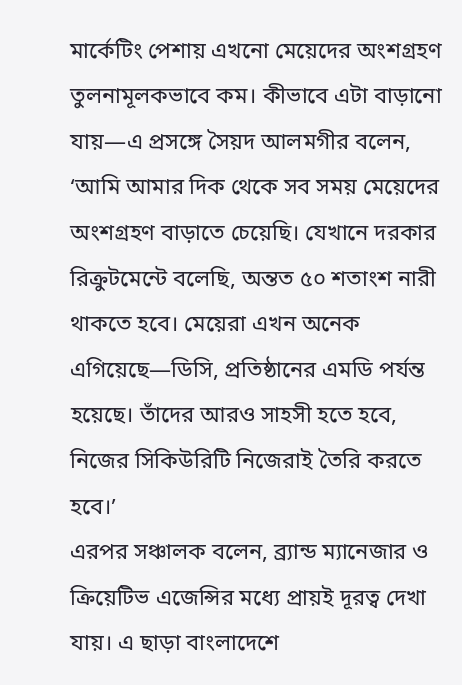মার্কেটিং পেশায় এখনো মেয়েদের অংশগ্রহণ তুলনামূলকভাবে কম। কীভাবে এটা বাড়ানো যায়—এ প্রসঙ্গে সৈয়দ আলমগীর বলেন, ‘আমি আমার দিক থেকে সব সময় মেয়েদের অংশগ্রহণ বাড়াতে চেয়েছি। যেখানে দরকার রিক্রুটমেন্টে বলেছি, অন্তত ৫০ শতাংশ নারী থাকতে হবে। মেয়েরা এখন অনেক এগিয়েছে—ডিসি, প্রতিষ্ঠানের এমডি পর্যন্ত হয়েছে। তাঁদের আরও সাহসী হতে হবে, নিজের সিকিউরিটি নিজেরাই তৈরি করতে হবে।’
এরপর সঞ্চালক বলেন, ব্র্যান্ড ম্যানেজার ও ক্রিয়েটিভ এজেন্সির মধ্যে প্রায়ই দূরত্ব দেখা যায়। এ ছাড়া বাংলাদেশে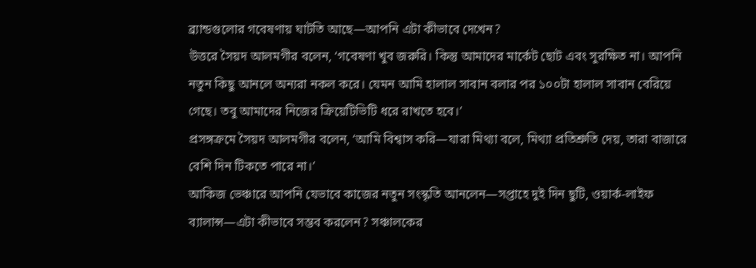ব্র্যান্ডগুলোর গবেষণায় ঘাটতি আছে—আপনি এটা কীভাবে দেখেন?
উত্তরে সৈয়দ আলমগীর বলেন, ‘গবেষণা খুব জরুরি। কিন্তু আমাদের মার্কেট ছোট এবং সুরক্ষিত না। আপনি নতুন কিছু আনলে অন্যরা নকল করে। যেমন আমি হালাল সাবান বলার পর ১০০টা হালাল সাবান বেরিয়ে গেছে। তবু আমাদের নিজের ক্রিয়েটিভিটি ধরে রাখতে হবে।’
প্রসঙ্গক্রমে সৈয়দ আলমগীর বলেন, ‘আমি বিশ্বাস করি—যারা মিথ্যা বলে, মিথ্যা প্রতিশ্রুতি দেয়, তারা বাজারে বেশি দিন টিকতে পারে না।’
আকিজ ভেঞ্চারে আপনি যেভাবে কাজের নতুন সংস্কৃতি আনলেন—সপ্তাহে দুই দিন ছুটি, ওয়ার্ক-লাইফ ব্যালান্স—এটা কীভাবে সম্ভব করলেন? সঞ্চালকের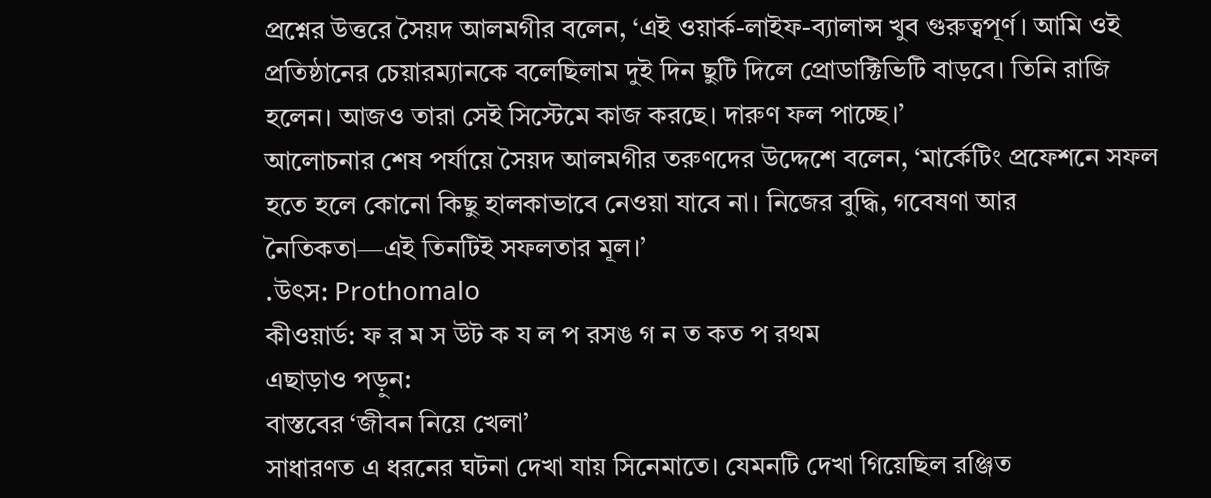প্রশ্নের উত্তরে সৈয়দ আলমগীর বলেন, ‘এই ওয়ার্ক-লাইফ-ব্যালান্স খুব গুরুত্বপূর্ণ। আমি ওই প্রতিষ্ঠানের চেয়ারম্যানকে বলেছিলাম দুই দিন ছুটি দিলে প্রোডাক্টিভিটি বাড়বে। তিনি রাজি হলেন। আজও তারা সেই সিস্টেমে কাজ করছে। দারুণ ফল পাচ্ছে।’
আলোচনার শেষ পর্যায়ে সৈয়দ আলমগীর তরুণদের উদ্দেশে বলেন, ‘মার্কেটিং প্রফেশনে সফল হতে হলে কোনো কিছু হালকাভাবে নেওয়া যাবে না। নিজের বুদ্ধি, গবেষণা আর নৈতিকতা—এই তিনটিই সফলতার মূল।’
.উৎস: Prothomalo
কীওয়ার্ড: ফ র ম স উট ক য ল প রসঙ গ ন ত কত প রথম
এছাড়াও পড়ুন:
বাস্তবের ‘জীবন নিয়ে খেলা’
সাধারণত এ ধরনের ঘটনা দেখা যায় সিনেমাতে। যেমনটি দেখা গিয়েছিল রঞ্জিত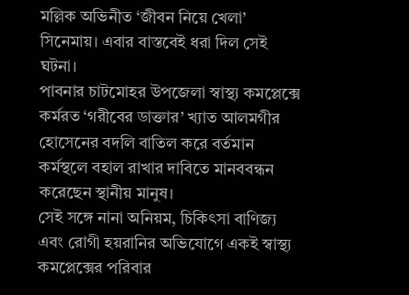মল্লিক অভিনীত ‘জীবন নিয়ে খেলা’ সিনেমায়। এবার বাস্তবেই ধরা দিল সেই ঘটনা।
পাবনার চাটমোহর উপজেলা স্বাস্থ্য কমপ্লেক্সে কর্মরত ‘গরীবের ডাক্তার’ খ্যাত আলমগীর হোসেনের বদলি বাতিল করে বর্তমান কর্মস্থলে বহাল রাখার দাবিতে মানববন্ধন করেছেন স্থানীয় মানুষ।
সেই সঙ্গে নানা অনিয়ম, চিকিৎসা বাণিজ্য এবং রোগী হয়রানির অভিযোগে একই স্বাস্থ্য কমপ্লেক্সের পরিবার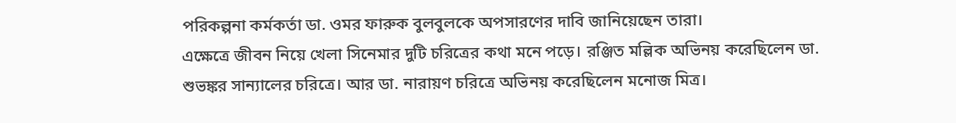পরিকল্পনা কর্মকর্তা ডা. ওমর ফারুক বুলবুলকে অপসারণের দাবি জানিয়েছেন তারা।
এক্ষেত্রে জীবন নিয়ে খেলা সিনেমার দুটি চরিত্রের কথা মনে পড়ে। রঞ্জিত মল্লিক অভিনয় করেছিলেন ডা. শুভঙ্কর সান্যালের চরিত্রে। আর ডা. নারায়ণ চরিত্রে অভিনয় করেছিলেন মনোজ মিত্র।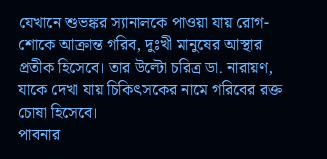যেখানে শুভঙ্কর স্যানালকে পাওয়া যায় রোগ-শোকে আক্রান্ত গরিব, দুঃখী মানুষের আস্থার প্রতীক হিসেবে। তার উল্টো চরিত্র ডা. নারায়ণ, যাকে দেখা যায় চিকিৎসকের নামে গরিবের রক্ত চোষা হিসেবে।
পাবনার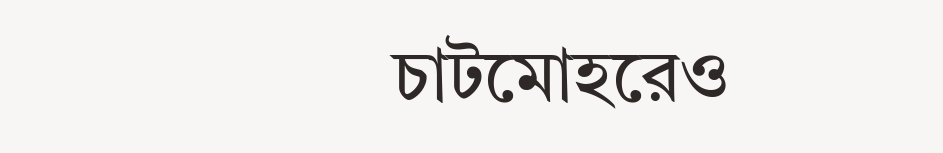চাটমোহরেও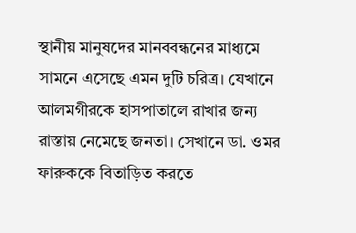স্থানীয় মানুষদের মানববন্ধনের মাধ্যমে সামনে এসেছে এমন দুটি চরিত্র। যেখানে আলমগীরকে হাসপাতালে রাখার জন্য রাস্তায় নেমেছে জনতা। সেখানে ডা. ওমর ফারুককে বিতাড়িত করতে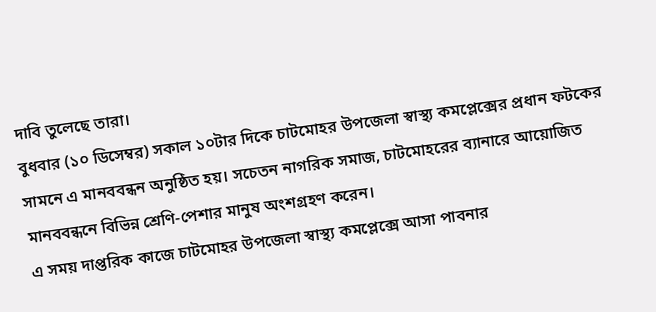দাবি তুলেছে তারা।
বুধবার (১০ ডিসেম্বর) সকাল ১০টার দিকে চাটমোহর উপজেলা স্বাস্থ্য কমপ্লেক্সের প্রধান ফটকের সামনে এ মানববন্ধন অনুষ্ঠিত হয়। সচেতন নাগরিক সমাজ, চাটমোহরের ব্যানারে আয়োজিত মানববন্ধনে বিভিন্ন শ্রেণি-পেশার মানুষ অংশগ্রহণ করেন।
এ সময় দাপ্তরিক কাজে চাটমোহর উপজেলা স্বাস্থ্য কমপ্লেক্সে আসা পাবনার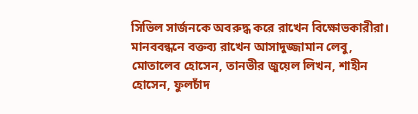সিভিল সার্জনকে অবরুদ্ধ করে রাখেন বিক্ষোভকারীরা।
মানববন্ধনে বক্তব্য রাখেন আসাদুজ্জামান লেবু, মোতালেব হোসেন, তানভীর জুয়েল লিখন, শাহীন হোসেন, ফুলচাঁদ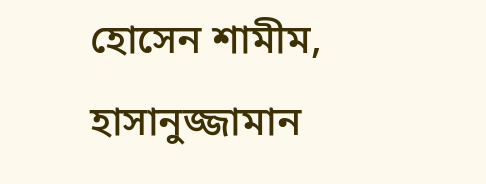হোসেন শামীম, হাসানুজ্জামান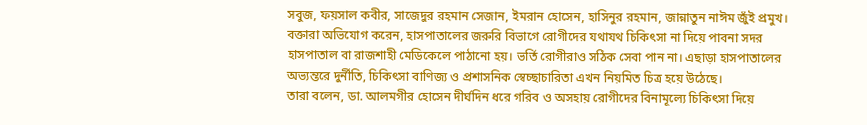সবুজ, ফয়সাল কবীর, সাজেদুর রহমান সেজান, ইমরান হোসেন, হাসিনুর রহমান, জান্নাতুন নাঈম জুঁই প্রমুখ।
বক্তারা অভিযোগ করেন, হাসপাতালের জরুরি বিভাগে রোগীদের যথাযথ চিকিৎসা না দিয়ে পাবনা সদর হাসপাতাল বা রাজশাহী মেডিকেলে পাঠানো হয়। ভর্তি রোগীরাও সঠিক সেবা পান না। এছাড়া হাসপাতালের অভ্যন্তরে দুর্নীতি, চিকিৎসা বাণিজ্য ও প্রশাসনিক স্বেচ্ছাচারিতা এখন নিয়মিত চিত্র হয়ে উঠেছে।
তারা বলেন, ডা. আলমগীর হোসেন দীর্ঘদিন ধরে গরিব ও অসহায় রোগীদের বিনামূল্যে চিকিৎসা দিয়ে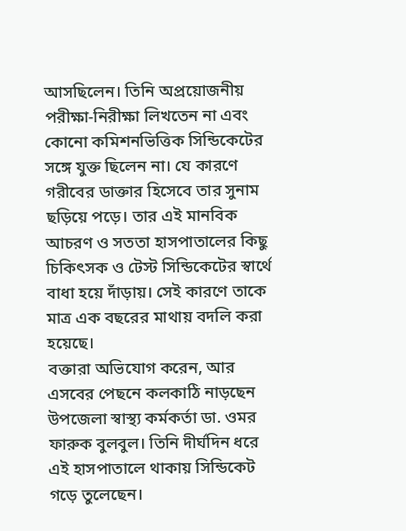আসছিলেন। তিনি অপ্রয়োজনীয় পরীক্ষা-নিরীক্ষা লিখতেন না এবং কোনো কমিশনভিত্তিক সিন্ডিকেটের সঙ্গে যুক্ত ছিলেন না। যে কারণে গরীবের ডাক্তার হিসেবে তার সুনাম ছড়িয়ে পড়ে। তার এই মানবিক আচরণ ও সততা হাসপাতালের কিছু চিকিৎসক ও টেস্ট সিন্ডিকেটের স্বার্থে বাধা হয়ে দাঁড়ায়। সেই কারণে তাকে মাত্র এক বছরের মাথায় বদলি করা হয়েছে।
বক্তারা অভিযোগ করেন, আর এসবের পেছনে কলকাঠি নাড়ছেন উপজেলা স্বাস্থ্য কর্মকর্তা ডা. ওমর ফারুক বুলবুল। তিনি দীর্ঘদিন ধরে এই হাসপাতালে থাকায় সিন্ডিকেট গড়ে তুলেছেন।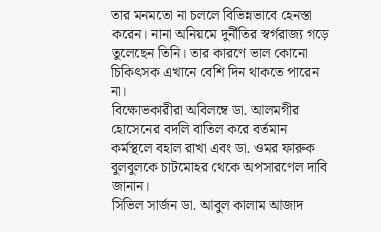তার মনমতো না চললে বিভিন্নভাবে হেনস্তা করেন। নানা অনিয়মে দুর্নীতির স্বর্গরাজ্য গড়ে তুলেছেন তিনি। তার কারণে ভাল কোনো চিকিৎসক এখানে বেশি দিন থাকতে পারেন না।
বিক্ষোভকারীরা অবিলম্বে ডা. আলমগীর হোসেনের বদলি বাতিল করে বর্তমান কর্মস্থলে বহাল রাখা এবং ডা. ওমর ফারুক বুলবুলকে চাটমোহর থেকে অপসারণেল দাবি জানান।
সিভিল সার্জন ডা. আবুল কালাম আজাদ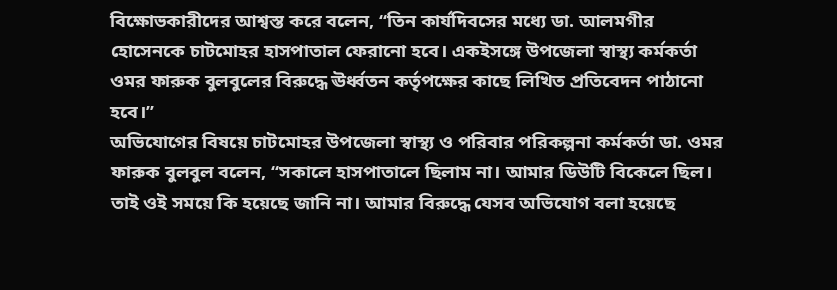বিক্ষোভকারীদের আশ্বস্ত করে বলেন, ‘‘তিন কার্যদিবসের মধ্যে ডা. আলমগীর হোসেনকে চাটমোহর হাসপাতাল ফেরানো হবে। একইসঙ্গে উপজেলা স্বাস্থ্য কর্মকর্তা ওমর ফারুক বুলবুলের বিরুদ্ধে ঊর্ধ্বতন কর্তৃপক্ষের কাছে লিখিত প্রতিবেদন পাঠানো হবে।’’
অভিযোগের বিষয়ে চাটমোহর উপজেলা স্বাস্থ্য ও পরিবার পরিকল্পনা কর্মকর্তা ডা. ওমর ফারুক বুলবুল বলেন, ‘‘সকালে হাসপাতালে ছিলাম না। আমার ডিউটি বিকেলে ছিল। তাই ওই সময়ে কি হয়েছে জানি না। আমার বিরুদ্ধে যেসব অভিযোগ বলা হয়েছে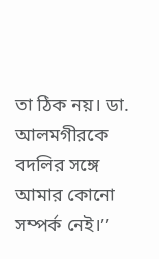তা ঠিক নয়। ডা. আলমগীরকে বদলির সঙ্গে আমার কোনো সম্পর্ক নেই।’’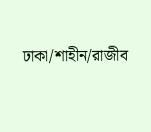ঢাকা/শাহীন/রাজীব